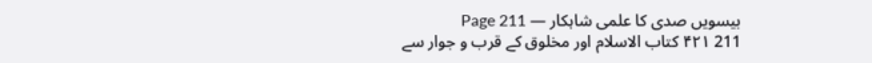بیسویں صدی کا علمی شاہکار — Page 211
211 ۴۲۱ كتاب الاسلام اور مخلوق کے قرب و جوار سے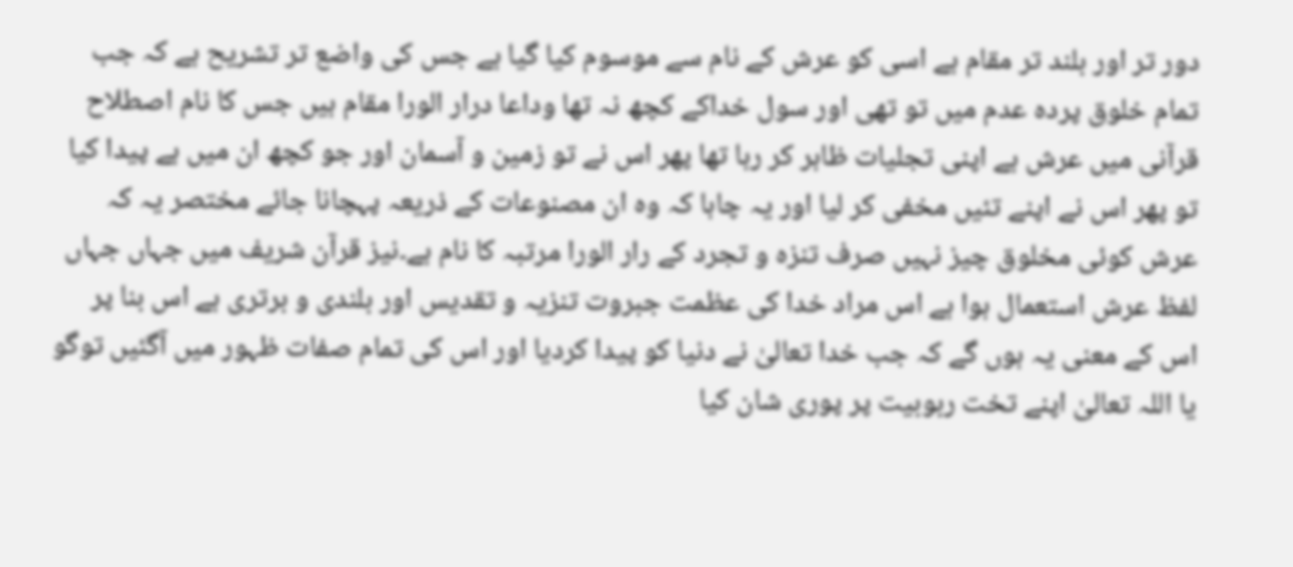دور تر اور بلند تر مقام ہے اسی کو عرش کے نام سے موسوم کیا گیا ہے جس کی واضع تر تشریح ہے کہ جب تمام خلوق پردہ عدم میں تو تھی اور سول خداکے کچھ نہ تھا وداعا درار الورا مقام ہیں جس کا نام اصطلاح قرآنی میں عرش ہے اپنی تجلیات ظاہر کر رہا تھا پھر اس نے تو زمین و آسمان اور جو کچھ ان میں ہے پیدا کیا تو پھر اس نے اپنے تئیں مخفی کر لیا اور یہ چاہا کہ وہ ان مصنوعات کے ذریعہ پہچانا جائے مختصر یہ کہ عرش کوئی مخلوق چیز نہیں صرف تنزہ و تجرد کے رار الورا مرتبہ کا نام ہے۔نیز قرآن شریف میں جہاں جہاں لفظ عرش استعمال ہوا ہے اس مراد خدا کی عظمت جبروت تنزیہ و تقدیس اور بلندی و برتری ہے اس بنا پر اس کے معنی یہ ہوں گے کہ جب خدا تعالیٰ نے دنیا کو پیدا کردیا اور اس کی تمام صفات ظہور میں آگئیں توگو یا اللہ تعالیٰ اپنے تخت ربوبیت پر پوری شان کیا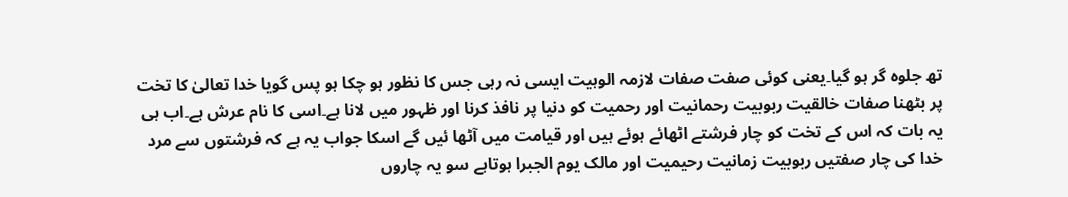تھ جلوہ گر ہو گیا۔یعنی کوئی صفت صفات لازمہ الوہیت ایسی نہ رہی جس کا نظور ہو چکا ہو پس گویا خدا تعالیٰ کا تخت پر بٹھنا صفات خالقیت ربوبیت رحمانیت اور رحمیت کو دنیا پر نافذ کرنا اور ظہور میں لانا ہے۔اسی کا نام عرش ہے۔اب ہی یہ بات کہ اس کے تخت کو چار فرشتے اٹھائے ہوئے ہیں اور قیامت میں آٹھا ئیں گے اسکا جواب یہ ہے کہ فرشتوں سے مرد خدا کی چار صفتیں ربوبیت زمانیت رحیمیت اور مالک یوم الجبرا ہوتاہے سو یہ چاروں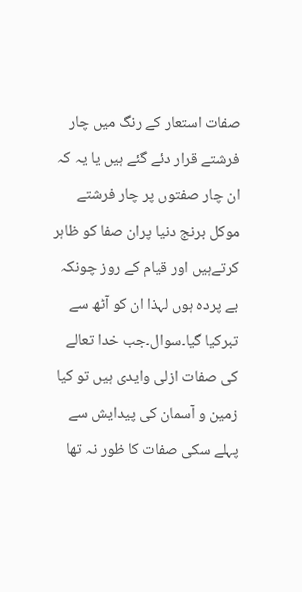صفات استعار کے رنگ میں چار فرشتے قرار دئے گئے ہیں یا یہ کہ ان چار صفتوں پر چار فرشتے موکل برنج دنیا پران صفا کو ظاہر کرتےہیں اور قیام کے روز چونکہ بے پردہ ہوں لہذا ان کو آٹھ سے تبرکیا گیا۔سوال۔جب خدا تعالے کی صفات ازلی وایدی ہیں تو کیا زمین و آسمان کی پیدایش سے پہلے سکی صفات کا ظور نہ تھا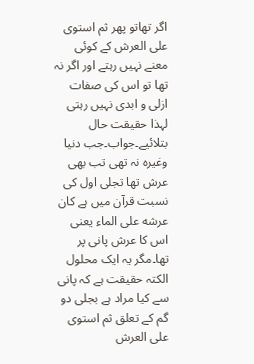اگر تھاتو پھر ثم استوی علی العرش کے کوئی معنے نہیں رہتے اور اگر نہ تھا تو اس کی صفات ازلی و ابدی نہیں رہتی لہذا حقیقت حال بتلائیے۔جواب۔جب دنیا وغیرہ نہ تھی تب بھی عرش تھا تجلی اول کی نسبت قرآن میں ہے کان عرشه على الماء یعنی اس کا عرش پانی پر تھا۔مگر یہ ایک محلول الکتہ حقیقت ہے کہ پانی سے کیا مراد ہے بجلی دو گم کے تعلق ثم استوی علی العرش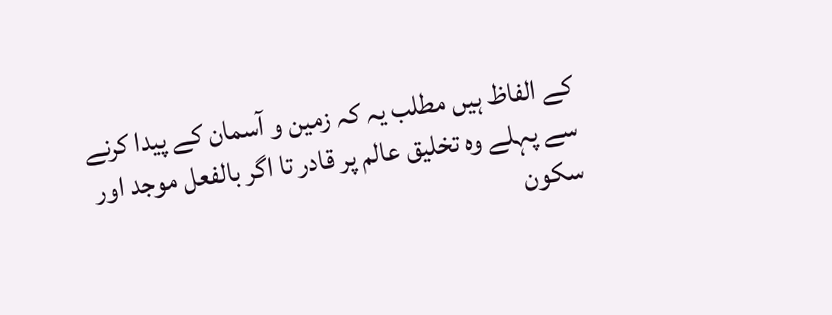کے الفاظ ہیں مطلب یہ کہ زمین و آسمان کے پیدا کرنے سے پہلے وہ تخلیق عالم پر قادر تا اگر بالفعل موجد اور سکون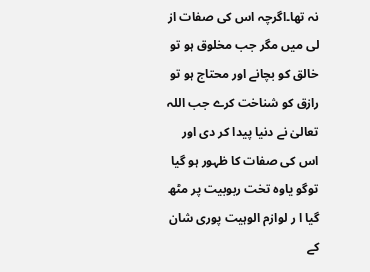نہ تھا۔اگرچہ اس کی صفات از لی میں مگر جب مخلوق ہو تو خالق کو بچانے اور محتاج ہو تو رازق کو شناخت کرے جب اللہ تعالیٰ نے دنیا پیدا کر دی اور اس کی صفات کا ظہور ہو گیا توگو یاوہ تخت ربوبیت پر مٹھ گیا ا ر لوازم الوہیت پوری شان کے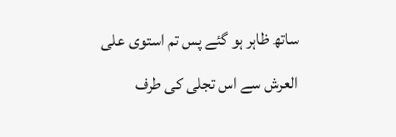ساتھ ظاہر ہو گئے پس تم استوی علی العرش سے اس تجلی کی طرف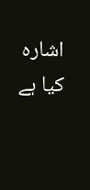اشارہ کیا ہے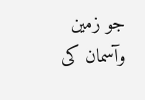جو زمین وآسمان کی